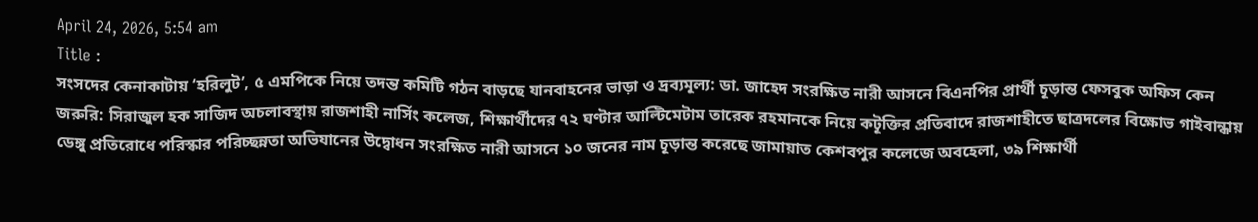April 24, 2026, 5:54 am
Title :
সংসদের কেনাকাটায় ‘হরিলুট’, ৫ এমপিকে নিয়ে তদন্ত কমিটি গঠন বাড়ছে যানবাহনের ভাড়া ও দ্রব্যমূল্য: ডা. জাহেদ সংরক্ষিত নারী আসনে বিএনপির প্রার্থী চূড়ান্ত ফেসবুক অফিস কেন জরুরি: সিরাজুল হক সাজিদ অচলাবস্থায় রাজশাহী নার্সিং কলেজ, শিক্ষার্থীদের ৭২ ঘণ্টার আল্টিমেটাম তারেক রহমানকে নিয়ে কটূক্তির প্রতিবাদে রাজশাহীতে ছাত্রদলের বিক্ষোভ গাইবান্ধায় ডেঙ্গু প্রতিরোধে পরিস্কার পরিচ্ছন্নতা অভিযানের উদ্বোধন সংরক্ষিত নারী আসনে ১০ জনের নাম চূড়ান্ত করেছে জামায়াত কেশবপুর কলেজে অবহেলা, ৩৯ শিক্ষার্থী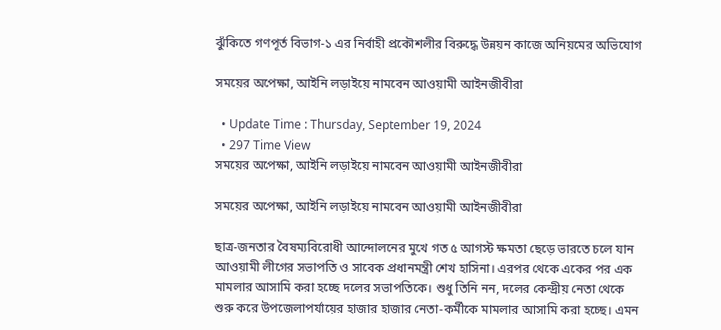ঝুঁকিতে গণপূর্ত বিভাগ-১ এর নির্বাহী প্রকৌশলীর বিরুদ্ধে উন্নয়ন কাজে অনিয়মের অভিযোগ

সময়ের অপেক্ষা, আইনি লড়াইয়ে নামবেন আওয়ামী আইনজীবীরা

  • Update Time : Thursday, September 19, 2024
  • 297 Time View
সময়ের অপেক্ষা, আইনি লড়াইয়ে নামবেন আওয়ামী আইনজীবীরা

সময়ের অপেক্ষা, আইনি লড়াইয়ে নামবেন আওয়ামী আইনজীবীরা

ছাত্র-জনতার বৈষম্যবিরোধী আন্দোলনের মুখে গত ৫ আগস্ট ক্ষমতা ছেড়ে ভারতে চলে যান আওয়ামী লীগের সভাপতি ও সাবেক প্রধানমন্ত্রী শেখ হাসিনা। এরপর থেকে একের পর এক মামলার আসামি করা হচ্ছে দলের সভাপতিকে। শুধু তিনি নন, দলের কেন্দ্রীয় নেতা থেকে শুরু করে উপজেলাপর্যায়ের হাজার হাজার নেতা-কর্মীকে মামলার আসামি করা হচ্ছে। এমন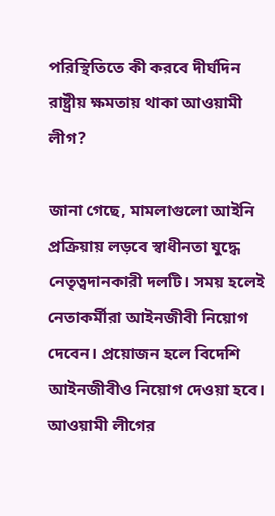পরিস্থিতিতে কী করবে দীর্ঘদিন রাষ্ট্রীয় ক্ষমতায় থাকা আওয়ামী লীগ?

জানা গেছে, মামলাগুলো আইনি প্রক্রিয়ায় লড়বে স্বাধীনতা যুদ্ধে নেতৃত্বদানকারী দলটি। সময় হলেই নেতাকর্মীরা আইনজীবী নিয়োগ দেবেন। প্রয়োজন হলে বিদেশি আইনজীবীও নিয়োগ দেওয়া হবে। আওয়ামী লীগের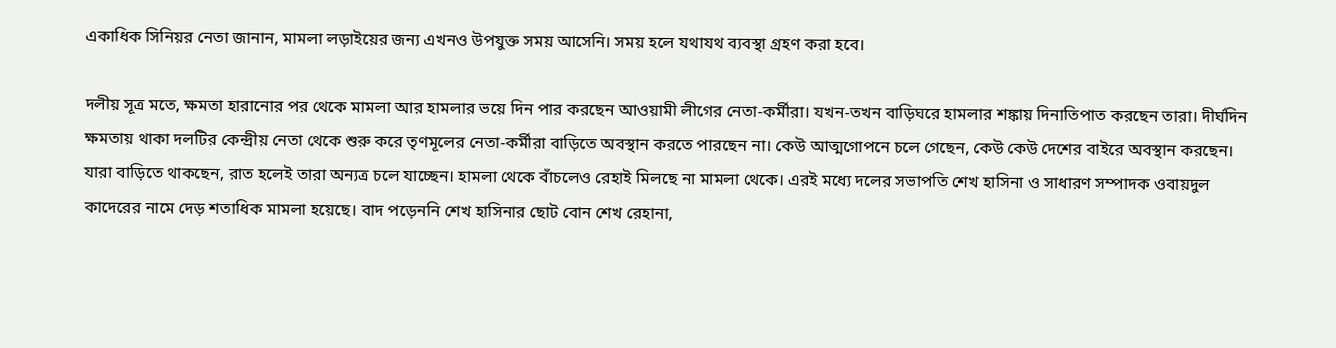একাধিক সিনিয়র নেতা জানান, মামলা লড়াইয়ের জন্য এখনও উপযুক্ত সময় আসেনি। সময় হলে যথাযথ ব্যবস্থা গ্রহণ করা হবে।

দলীয় সূত্র মতে, ক্ষমতা হারানোর পর থেকে মামলা আর হামলার ভয়ে দিন পার করছেন আওয়ামী লীগের নেতা-কর্মীরা। যখন-তখন বাড়িঘরে হামলার শঙ্কায় দিনাতিপাত করছেন তারা। দীর্ঘদিন ক্ষমতায় থাকা দলটির কেন্দ্রীয় নেতা থেকে শুরু করে তৃণমূলের নেতা-কর্মীরা বাড়িতে অবস্থান করতে পারছেন না। কেউ আত্মগোপনে চলে গেছেন, কেউ কেউ দেশের বাইরে অবস্থান করছেন। যারা বাড়িতে থাকছেন, রাত হলেই তারা অন্যত্র চলে যাচ্ছেন। হামলা থেকে বাঁচলেও রেহাই মিলছে না মামলা থেকে। এরই মধ্যে দলের সভাপতি শেখ হাসিনা ও সাধারণ সম্পাদক ওবায়দুল কাদেরের নামে দেড় শতাধিক মামলা হয়েছে। বাদ পড়েননি শেখ হাসিনার ছোট বোন শেখ রেহানা,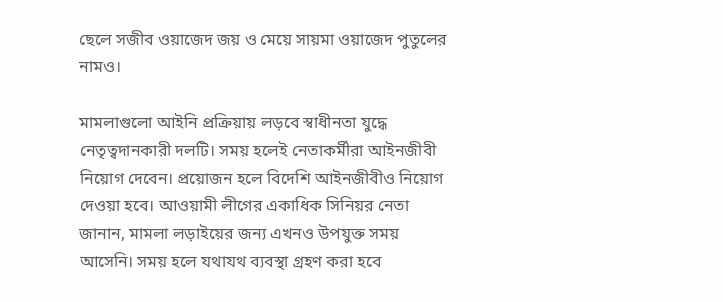ছেলে সজীব ওয়াজেদ জয় ও মেয়ে সায়মা ওয়াজেদ পুতুলের নামও।

মামলাগুলো আইনি প্রক্রিয়ায় লড়বে স্বাধীনতা যুদ্ধে নেতৃত্বদানকারী দলটি। সময় হলেই নেতাকর্মীরা আইনজীবী নিয়োগ দেবেন। প্রয়োজন হলে বিদেশি আইনজীবীও নিয়োগ দেওয়া হবে। আওয়ামী লীগের একাধিক সিনিয়র নেতা জানান, মামলা লড়াইয়ের জন্য এখনও উপযুক্ত সময় আসেনি। সময় হলে যথাযথ ব্যবস্থা গ্রহণ করা হবে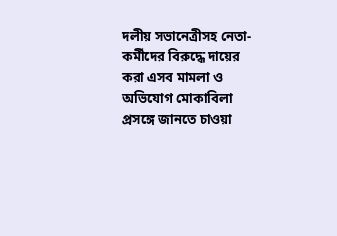দলীয় সভানেত্রীসহ নেতা-কর্মীদের বিরুদ্ধে দায়ের করা এসব মামলা ও অভিযোগ মোকাবিলা প্রসঙ্গে জানতে চাওয়া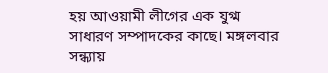হয় আওয়ামী লীগের এক যুগ্ম সাধারণ সম্পাদকের কাছে। মঙ্গলবার সন্ধ্যায়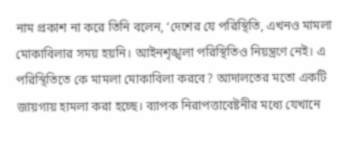নাম প্রকাশ না করে তিনি বলেন, ‘দেশের যে পরিস্থিতি, এখনও মামলা মোকাবিলার সময় হয়নি। আইনশৃঙ্খলা পরিস্থিতিও নিয়ন্ত্রণে নেই। এ পরিস্থিতিতে কে মামলা মোকাবিলা করবে? আদালতের মতো একটি জায়গায় হামলা করা হচ্ছে। ব্যাপক নিরাপত্তাবেষ্টনীর মধ্যে যেখানে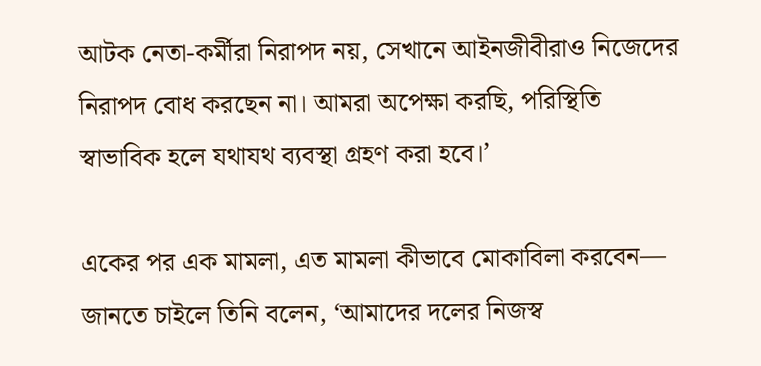আটক নেতা-কর্মীরা নিরাপদ নয়, সেখানে আইনজীবীরাও নিজেদের নিরাপদ বোধ করছেন না। আমরা অপেক্ষা করছি, পরিস্থিতি স্বাভাবিক হলে যথাযথ ব্যবস্থা গ্রহণ করা হবে।’

একের পর এক মামলা, এত মামলা কীভাবে মোকাবিলা করবেন— জানতে চাইলে তিনি বলেন, ‘আমাদের দলের নিজস্ব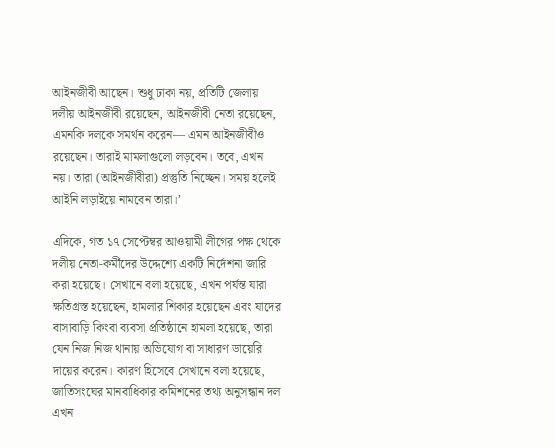আইনজীবী আছেন। শুধু ঢাকা নয়, প্রতিটি জেলায় দলীয় আইনজীবী রয়েছেন, আইনজীবী নেতা রয়েছেন, এমনকি দলকে সমর্থন করেন— এমন আইনজীবীও রয়েছেন। তারাই মামলাগুলো লড়বেন। তবে, এখন নয়। তারা (আইনজীবীরা) প্রস্তুতি নিচ্ছেন। সময় হলেই আইনি লড়াইয়ে নামবেন তারা।’

এদিকে, গত ১৭ সেপ্টেম্বর আওয়ামী লীগের পক্ষ থেকে দলীয় নেতা-কর্মীদের উদ্দেশ্যে একটি নির্দেশনা জারি করা হয়েছে। সেখানে বলা হয়েছে, এখন পর্যন্ত যারা ক্ষতিগ্রস্ত হয়েছেন, হামলার শিকার হয়েছেন এবং যাদের বাসাবাড়ি কিংবা ব্যবসা প্রতিষ্ঠানে হামলা হয়েছে, তারা যেন নিজ নিজ থানায় অভিযোগ বা সাধারণ ডায়েরি দায়ের করেন। কারণ হিসেবে সেখানে বলা হয়েছে, জাতিসংঘের মানবাধিকার কমিশনের তথ্য অনুসন্ধান দল এখন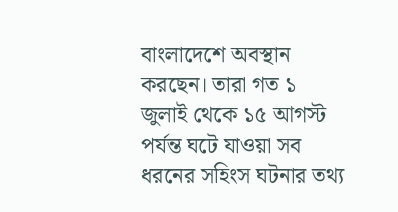বাংলাদেশে অবস্থান করছেন। তারা গত ১ জুলাই থেকে ১৫ আগস্ট পর্যন্ত ঘটে যাওয়া সব ধরনের সহিংস ঘটনার তথ্য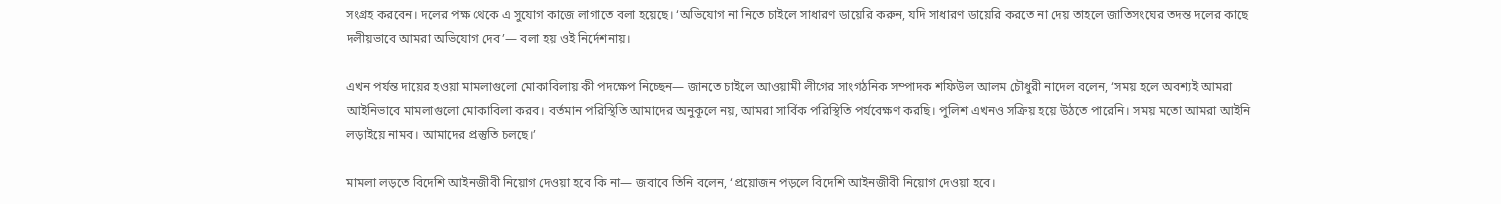সংগ্রহ করবেন। দলের পক্ষ থেকে এ সুযোগ কাজে লাগাতে বলা হয়েছে। ‘অভিযোগ না নিতে চাইলে সাধারণ ডায়েরি করুন, যদি সাধারণ ডায়েরি করতে না দেয় তাহলে জাতিসংঘের তদন্ত দলের কাছে দলীয়ভাবে আমরা অভিযোগ দেব’— বলা হয় ওই নির্দেশনায়।

এখন পর্যন্ত দায়ের হওয়া মামলাগুলো মোকাবিলায় কী পদক্ষেপ নিচ্ছেন— জানতে চাইলে আওয়ামী লীগের সাংগঠনিক সম্পাদক শফিউল আলম চৌধুরী নাদেল বলেন, ‘সময় হলে অবশ্যই আমরা আইনিভাবে মামলাগুলো মোকাবিলা করব। বর্তমান পরিস্থিতি আমাদের অনুকূলে নয়, আমরা সার্বিক পরিস্থিতি পর্যবেক্ষণ করছি। পুলিশ এখনও সক্রিয় হয়ে উঠতে পারেনি। সময় মতো আমরা আইনি লড়াইয়ে নামব। আমাদের প্রস্তুতি চলছে।’

মামলা লড়তে বিদেশি আইনজীবী নিয়োগ দেওয়া হবে কি না— জবাবে তিনি বলেন, ‘প্রয়োজন পড়লে বিদেশি আইনজীবী নিয়োগ দেওয়া হবে।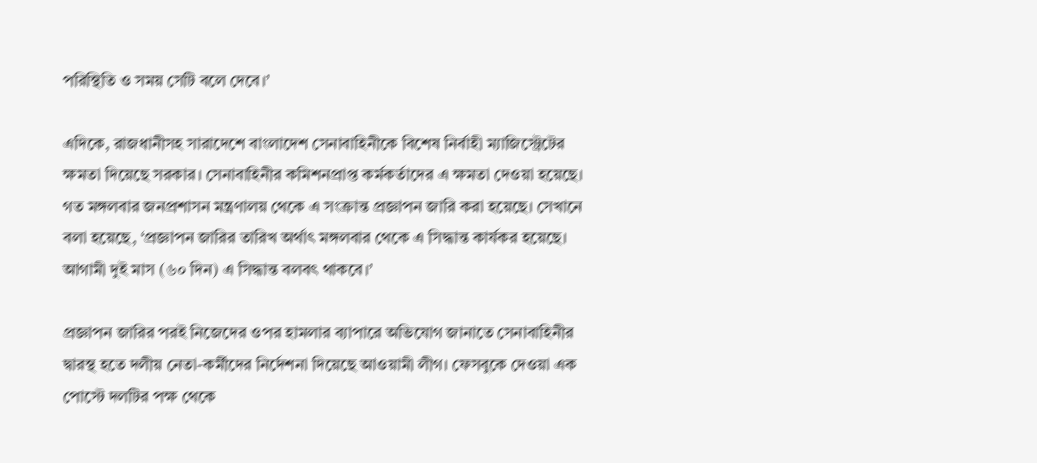পরিস্থিতি ও সময় সেটি বলে দেবে।’

এদিকে, রাজধানীসহ সারাদেশে বাংলাদেশ সেনাবাহিনীকে বিশেষ নির্বাহী ম্যাজিস্ট্রেটের ক্ষমতা দিয়েছে সরকার। সেনাবাহিনীর কমিশনপ্রাপ্ত কর্মকর্তাদের এ ক্ষমতা দেওয়া হয়েছে। গত মঙ্গলবার জনপ্রশাসন মন্ত্রণালয় থেকে এ সংক্রান্ত প্রজ্ঞাপন জারি করা হয়েছে। সেখানে বলা হয়েছে, ‘প্রজ্ঞাপন জারির তারিখ অর্থাৎ মঙ্গলবার থেকে এ সিদ্ধান্ত কার্যকর হয়েছে। আগামী দুই মাস (৬০ দিন) এ সিদ্ধান্ত বলবৎ থাকবে।’

প্রজ্ঞাপন জারির পরই নিজেদের ওপর হামলার ব্যাপারে অভিযোগ জানাতে সেনাবাহিনীর দ্বারস্থ হতে দলীয় নেতা-কর্মীদের নির্দেশনা দিয়েছে আওয়ামী লীগ। ফেসবুকে দেওয়া এক পোস্টে দলটির পক্ষ থেকে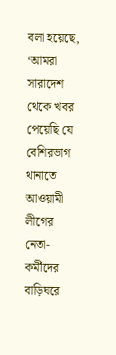বলা হয়েছে, ‘আমরা সারাদেশ থেকে খবর পেয়েছি যে বেশিরভাগ থানাতে আওয়ামী লীগের নেতা-কর্মীদের বাড়িঘরে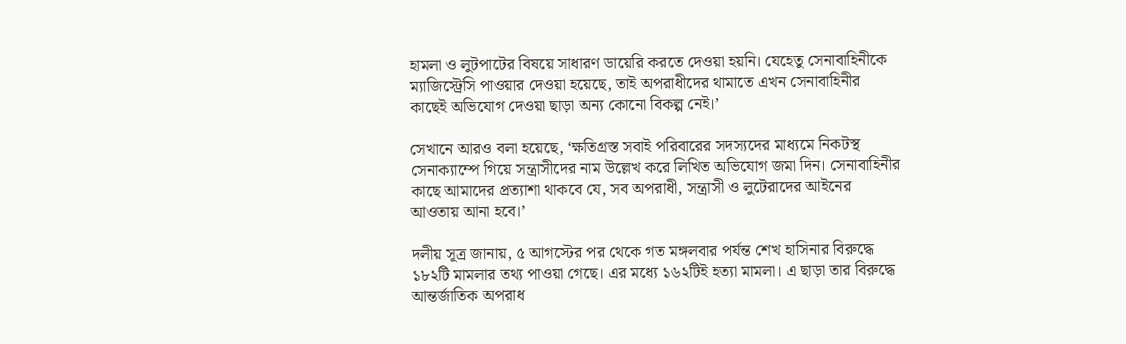হামলা ও লুটপাটের বিষয়ে সাধারণ ডায়েরি করতে দেওয়া হয়নি। যেহেতু সেনাবাহিনীকে ম্যাজিস্ট্রেসি পাওয়ার দেওয়া হয়েছে, তাই অপরাধীদের থামাতে এখন সেনাবাহিনীর কাছেই অভিযোগ দেওয়া ছাড়া অন্য কোনো বিকল্প নেই।’

সেখানে আরও বলা হয়েছে, ‘ক্ষতিগ্রস্ত সবাই পরিবারের সদস্যদের মাধ্যমে নিকটস্থ সেনাক্যাম্পে গিয়ে সন্ত্রাসীদের নাম উল্লেখ করে লিখিত অভিযোগ জমা দিন। সেনাবাহিনীর কাছে আমাদের প্রত্যাশা থাকবে যে, সব অপরাধী, সন্ত্রাসী ও লুটেরাদের আইনের আওতায় আনা হবে।’

দলীয় সূত্র জানায়, ৫ আগস্টের পর থেকে গত মঙ্গলবার পর্যন্ত শেখ হাসিনার বিরুদ্ধে ১৮২টি মামলার তথ্য পাওয়া গেছে। এর মধ্যে ১৬২টিই হত্যা মামলা। এ ছাড়া তার বিরুদ্ধে আন্তর্জাতিক অপরাধ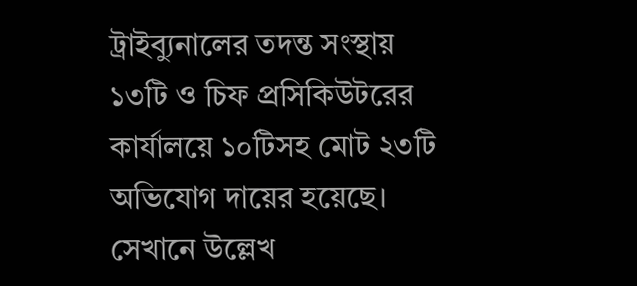ট্রাইব্যুনালের তদন্ত সংস্থায় ১৩টি ও চিফ প্রসিকিউটরের কার্যালয়ে ১০টিসহ মোট ২৩টি অভিযোগ দায়ের হয়েছে। সেখানে উল্লেখ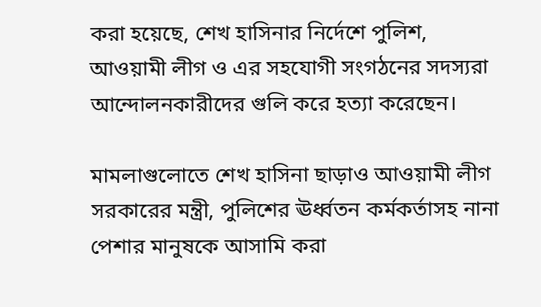করা হয়েছে, শেখ হাসিনার নির্দেশে পুলিশ, আওয়ামী লীগ ও এর সহযোগী সংগঠনের সদস্যরা আন্দোলনকারীদের গুলি করে হত্যা করেছেন।

মামলাগুলোতে শেখ হাসিনা ছাড়াও আওয়ামী লীগ সরকারের মন্ত্রী, পুলিশের ঊর্ধ্বতন কর্মকর্তাসহ নানা পেশার মানুষকে আসামি করা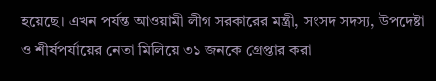হয়েছে। এখন পর্যন্ত আওয়ামী লীগ সরকারের মন্ত্রী, সংসদ সদস্য, উপদেষ্টা ও শীর্ষপর্যায়ের নেতা মিলিয়ে ৩১ জনকে গ্রেপ্তার করা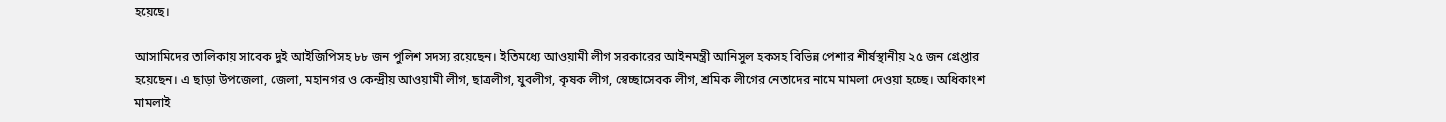হয়েছে।

আসামিদের তালিকায় সাবেক দুই আইজিপিসহ ৮৮ জন পুলিশ সদস্য রয়েছেন। ইতিমধ্যে আওয়ামী লীগ সরকারের আইনমন্ত্রী আনিসুল হকসহ বিভিন্ন পেশার শীর্ষস্থানীয় ২৫ জন গ্রেপ্তার হয়েছেন। এ ছাড়া উপজেলা, জেলা, মহানগর ও কেন্দ্রীয় আওয়ামী লীগ, ছাত্রলীগ, যুবলীগ, কৃষক লীগ, স্বেচ্ছাসেবক লীগ, শ্রমিক লীগের নেতাদের নামে মামলা দেওয়া হচ্ছে। অধিকাংশ মামলাই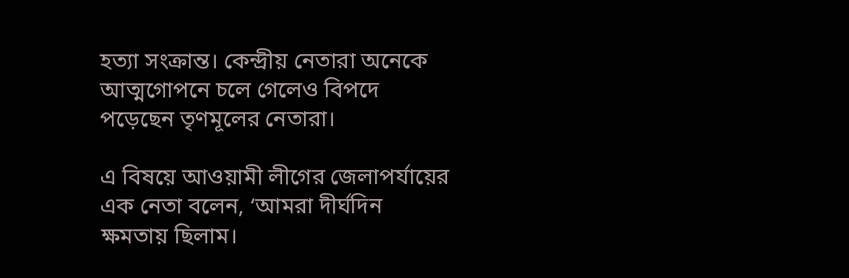হত্যা সংক্রান্ত। কেন্দ্রীয় নেতারা অনেকে আত্মগোপনে চলে গেলেও বিপদে পড়েছেন তৃণমূলের নেতারা।

এ বিষয়ে আওয়ামী লীগের জেলাপর্যায়ের এক নেতা বলেন, ‘আমরা দীর্ঘদিন ক্ষমতায় ছিলাম।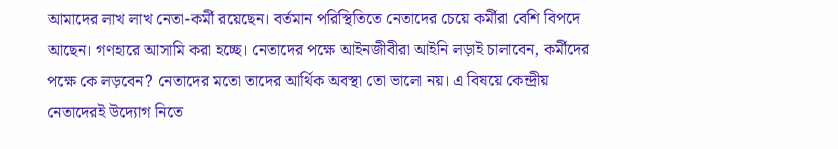আমাদের লাখ লাখ নেতা-কর্মী রয়েছেন। বর্তমান পরিস্থিতিতে নেতাদের চেয়ে কর্মীরা বেশি বিপদে আছেন। গণহারে আসামি করা হচ্ছে। নেতাদের পক্ষে আইনজীবীরা আইনি লড়াই চালাবেন, কর্মীদের পক্ষে কে লড়বেন? নেতাদের মতো তাদের আর্থিক অবস্থা তো ভালো নয়। এ বিষয়ে কেন্দ্রীয় নেতাদেরই উদ্যোগ নিতে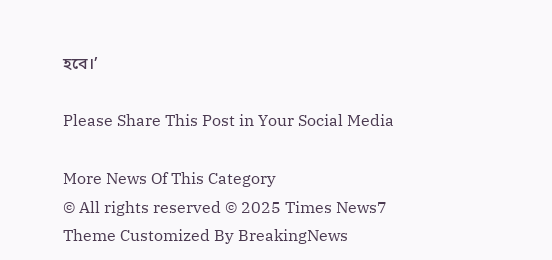হবে।’

Please Share This Post in Your Social Media

More News Of This Category
© All rights reserved © 2025 Times News7
Theme Customized By BreakingNews